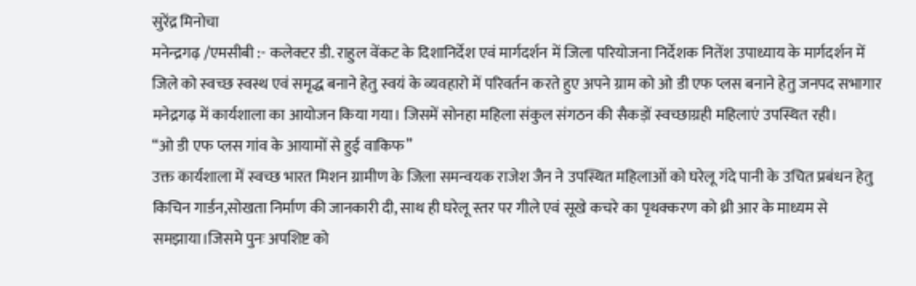सुरेंद्र मिनोचा
मनेन्द्रगढ़ /एमसीबी :- कलेक्टर डी. राहुल वेंकट के दिशानिर्देश एवं मार्गदर्शन में जिला परियोजना निर्देशक नितेंश उपाध्याय के मार्गदर्शन में जिले को स्वच्छ स्वस्थ एवं समृद्ध बनाने हेतु स्वयं के व्यवहारो में परिवर्तन करते हुए अपने ग्राम को ओ डी एफ प्लस बनाने हेतु जनपद सभागार मनेद्रगढ़ में कार्यशाला का आयोजन किया गया। जिसमें सोनहा महिला संकुल संगठन की सैकड़ों स्वच्छाग्रही महिलाएं उपस्थित रही।
“ओ डी एफ प्लस गांव के आयामों से हुई वाकिफ”
उक्त कार्यशाला में स्वच्छ भारत मिशन ग्रामीण के जिला समन्वयक राजेश जैन ने उपस्थित महिलाओं को घरेलू गंदे पानी के उचित प्रबंधन हेतु किचिन गार्डन,सोखता निर्माण की जानकारी दी, साथ ही घरेलू स्तर पर गीले एवं सूखे कचरे का पृथक्करण को थ्री आर के माध्यम से समझाया।जिसमे पुनः अपशिष्ट को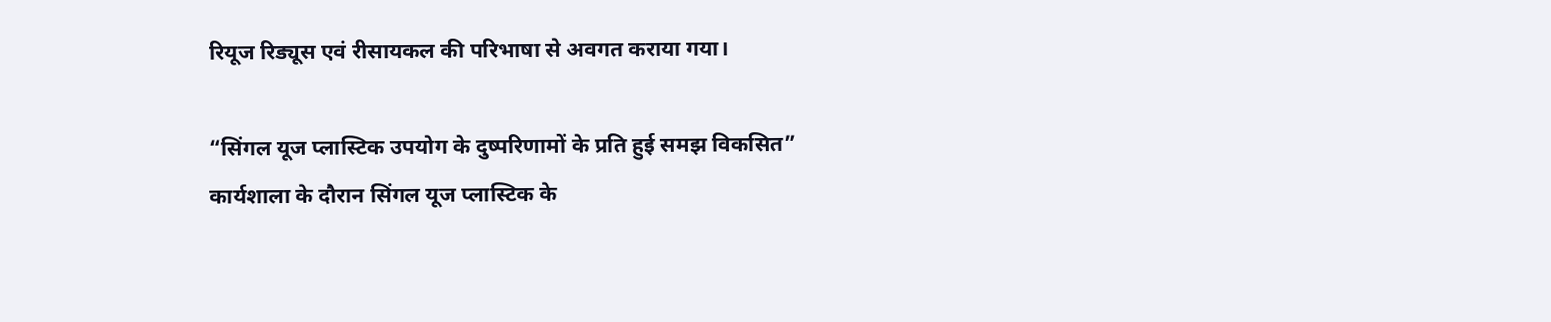रियूज रिड्यूस एवं रीसायकल की परिभाषा से अवगत कराया गया।

“सिंगल यूज प्लास्टिक उपयोग के दुष्परिणामों के प्रति हुई समझ विकसित”
कार्यशाला के दौरान सिंगल यूज प्लास्टिक के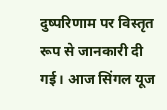दुष्परिणाम पर विस्तृत रूप से जानकारी दी गई। आज सिंगल यूज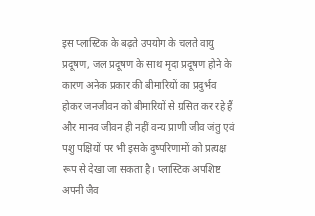इस प्लास्टिक के बढ़ते उपयोग के चलते वायु प्रदूषण, जल प्रदूषण के साथ मृदा प्रदूषण होने के कारण अनेक प्रकार की बीमारियों का प्रदुर्भव होकर जनजीवन को बीमारियों से ग्रसित कर रहे हैं और मानव जीवन ही नहीं वन्य प्राणी जीव जंतु एवं पशु पक्षियों पर भी इसके दुष्परिणामों को प्रत्यक्ष रूप से देखा जा सकता है। प्लास्टिक अपशिष्ट अपनी जैव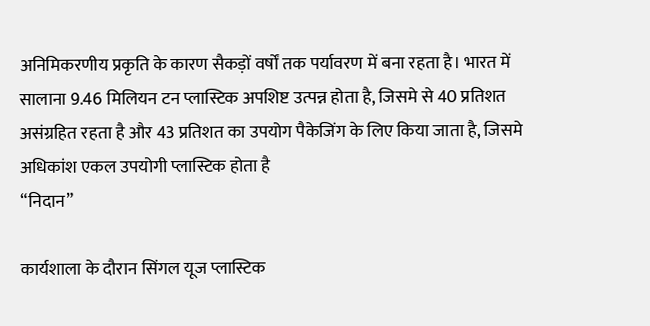अनिमिकरणीय प्रकृति के कारण सैकड़ों वर्षों तक पर्यावरण में बना रहता है। भारत में सालाना 9.46 मिलियन टन प्लास्टिक अपशिष्ट उत्पन्न होता है, जिसमे से 40 प्रतिशत असंग्रहित रहता है और 43 प्रतिशत का उपयोग पैकेजिंग के लिए किया जाता है, जिसमे अधिकांश एकल उपयोगी प्लास्टिक होता है
“निदान”

कार्यशाला के दौरान सिंगल यूज प्लास्टिक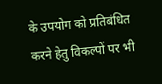के उपयोग को प्रतिबंधित करने हेतु विकल्पों पर भी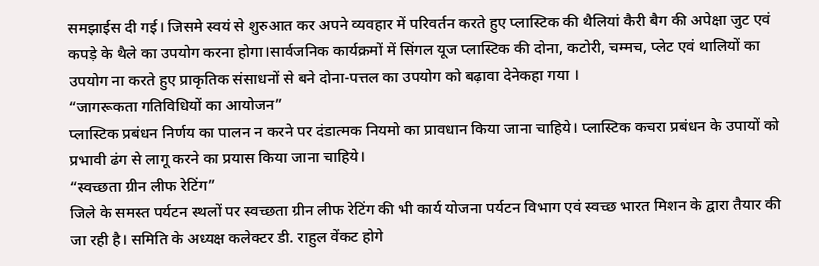समझाईस दी गई। जिसमे स्वयं से शुरुआत कर अपने व्यवहार में परिवर्तन करते हुए प्लास्टिक की थैलियां कैरी बैग की अपेक्षा जुट एवं कपड़े के थैले का उपयोग करना होगा।सार्वजनिक कार्यक्रमों में सिंगल यूज प्लास्टिक की दोना, कटोरी, चम्मच, प्लेट एवं थालियों का उपयोग ना करते हुए प्राकृतिक संसाधनों से बने दोना-पत्तल का उपयोग को बढ़ावा देनेकहा गया ।
“जागरूकता गतिविधियों का आयोजन”
प्लास्टिक प्रबंधन निर्णय का पालन न करने पर दंडात्मक नियमो का प्रावधान किया जाना चाहिये। प्लास्टिक कचरा प्रबंधन के उपायों को प्रभावी ढंग से लागू करने का प्रयास किया जाना चाहिये।
“स्वच्छता ग्रीन लीफ रेटिंग”
जिले के समस्त पर्यटन स्थलों पर स्वच्छता ग्रीन लीफ रेटिंग की भी कार्य योजना पर्यटन विभाग एवं स्वच्छ भारत मिशन के द्वारा तैयार की जा रही है। समिति के अध्यक्ष कलेक्टर डी. राहुल वेंकट होगे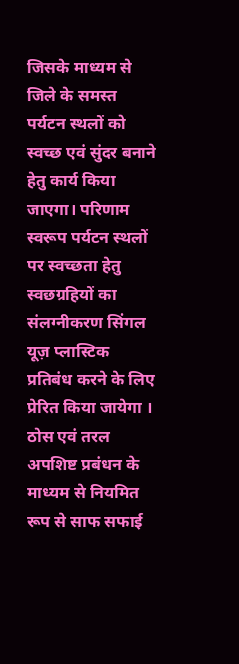जिसके माध्यम से जिले के समस्त पर्यटन स्थलों को स्वच्छ एवं सुंदर बनाने हेतु कार्य किया जाएगा। परिणाम स्वरूप पर्यटन स्थलों पर स्वच्छता हेतु स्वछग्रहियों का संलग्नीकरण सिंगल यूज़ प्लास्टिक प्रतिबंध करने के लिए प्रेरित किया जायेगा ।
ठोस एवं तरल अपशिष्ट प्रबंधन के माध्यम से नियमित रूप से साफ सफाई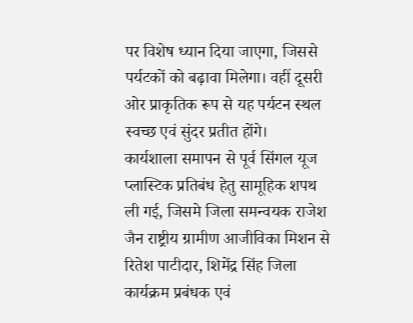पर विशेष ध्यान दिया जाएगा, जिससे पर्यटकों को बढ़ावा मिलेगा। वहीं दूसरी ओर प्राकृतिक रूप से यह पर्यटन स्थल स्वच्छ एवं सुंदर प्रतीत होंगे।
कार्यशाला समापन से पूर्व सिंगल यूज प्लास्टिक प्रतिबंध हेतु सामूहिक शपथ ली गई, जिसमे जिला समन्वयक राजेश जैन राष्ट्रीय ग्रामीण आजीविका मिशन से रितेश पाटीदार, शिमेंद्र सिंह जिला कार्यक्रम प्रबंधक एवं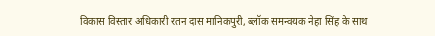विकास विस्तार अधिकारी रतन दास मानिकपुरी, ब्लॉक समन्वयक नेहा सिंह के साथ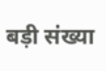बड़ी संख्या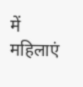में महिलाएं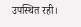उपस्थित रही।